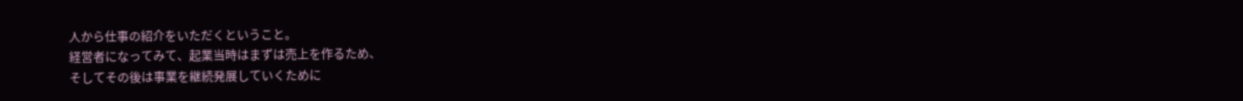人から仕事の紹介をいただくということ。
経営者になってみて、起業当時はまずは売上を作るため、
そしてその後は事業を継続発展していくために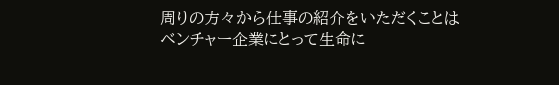周りの方々から仕事の紹介をいただくことは
ベンチャー企業にとって生命に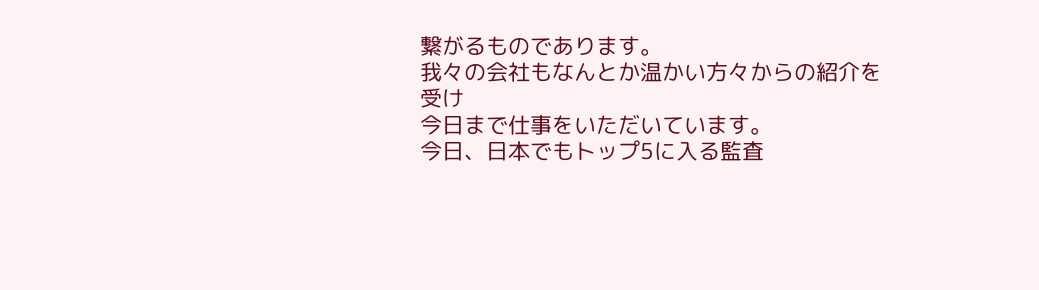繋がるものであります。
我々の会社もなんとか温かい方々からの紹介を受け
今日まで仕事をいただいています。
今日、日本でもトップ5に入る監査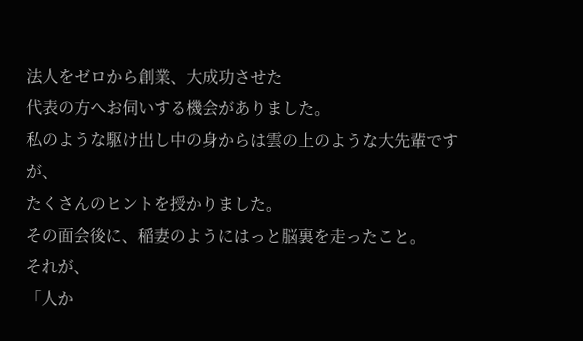法人をゼロから創業、大成功させた
代表の方へお伺いする機会がありました。
私のような駆け出し中の身からは雲の上のような大先輩ですが、
たくさんのヒントを授かりました。
その面会後に、稲妻のようにはっと脳裏を走ったこと。
それが、
「人か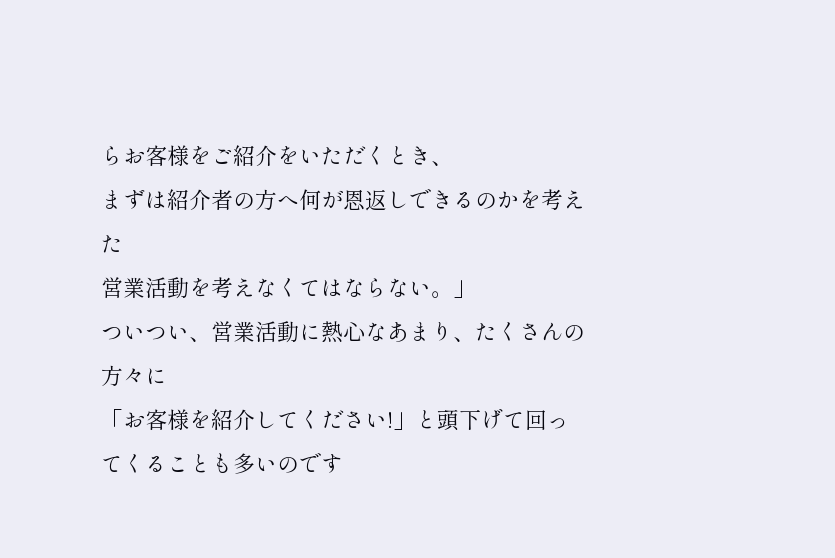らお客様をご紹介をいただくとき、
まずは紹介者の方へ何が恩返しできるのかを考えた
営業活動を考えなくてはならない。」
ついつい、営業活動に熱心なあまり、たくさんの方々に
「お客様を紹介してください!」と頭下げて回ってくることも多いのです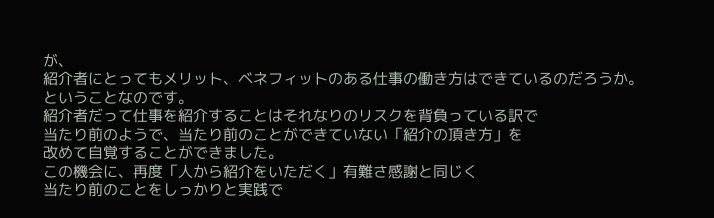が、
紹介者にとってもメリット、ベネフィットのある仕事の働き方はできているのだろうか。
ということなのです。
紹介者だって仕事を紹介することはそれなりのリスクを背負っている訳で
当たり前のようで、当たり前のことができていない「紹介の頂き方」を
改めて自覚することができました。
この機会に、再度「人から紹介をいただく」有難さ感謝と同じく
当たり前のことをしっかりと実践で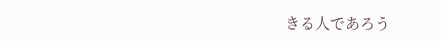きる人であろう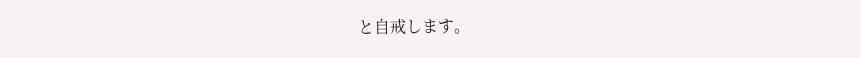と自戒します。